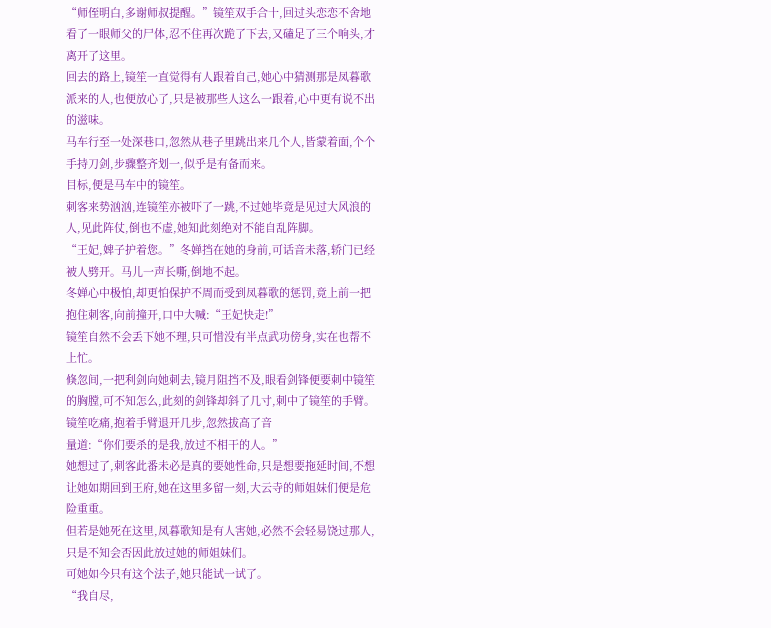“师侄明白,多谢师叔提醒。”镜笙双手合十,回过头恋恋不舍地看了一眼师父的尸体,忍不住再次跪了下去,又磕足了三个响头,才离开了这里。
回去的路上,镜笙一直觉得有人跟着自己,她心中猜测那是凤暮歌派来的人,也便放心了,只是被那些人这么一跟着,心中更有说不出的滋味。
马车行至一处深巷口,忽然从巷子里跳出来几个人,皆蒙着面,个个手持刀剑,步骤整齐划一,似乎是有备而来。
目标,便是马车中的镜笙。
刺客来势汹汹,连镜笙亦被吓了一跳,不过她毕竟是见过大风浪的人,见此阵仗,倒也不虚,她知此刻绝对不能自乱阵脚。
“王妃,婢子护着您。”冬婵挡在她的身前,可话音未落,轿门已经被人劈开。马儿一声长嘶,倒地不起。
冬婵心中极怕,却更怕保护不周而受到凤暮歌的惩罚,竟上前一把抱住刺客,向前撞开,口中大喊:“王妃快走!”
镜笙自然不会丢下她不理,只可惜没有半点武功傍身,实在也帮不上忙。
倏忽间,一把利剑向她刺去,镜月阻挡不及,眼看剑锋便要刺中镜笙的胸膛,可不知怎么,此刻的剑锋却斜了几寸,刺中了镜笙的手臂。
镜笙吃痛,抱着手臂退开几步,忽然拔高了音
量道:“你们要杀的是我,放过不相干的人。”
她想过了,刺客此番未必是真的要她性命,只是想要拖延时间,不想让她如期回到王府,她在这里多留一刻,大云寺的师姐妹们便是危险重重。
但若是她死在这里,凤暮歌知是有人害她,必然不会轻易饶过那人,只是不知会否因此放过她的师姐妹们。
可她如今只有这个法子,她只能试一试了。
“我自尽,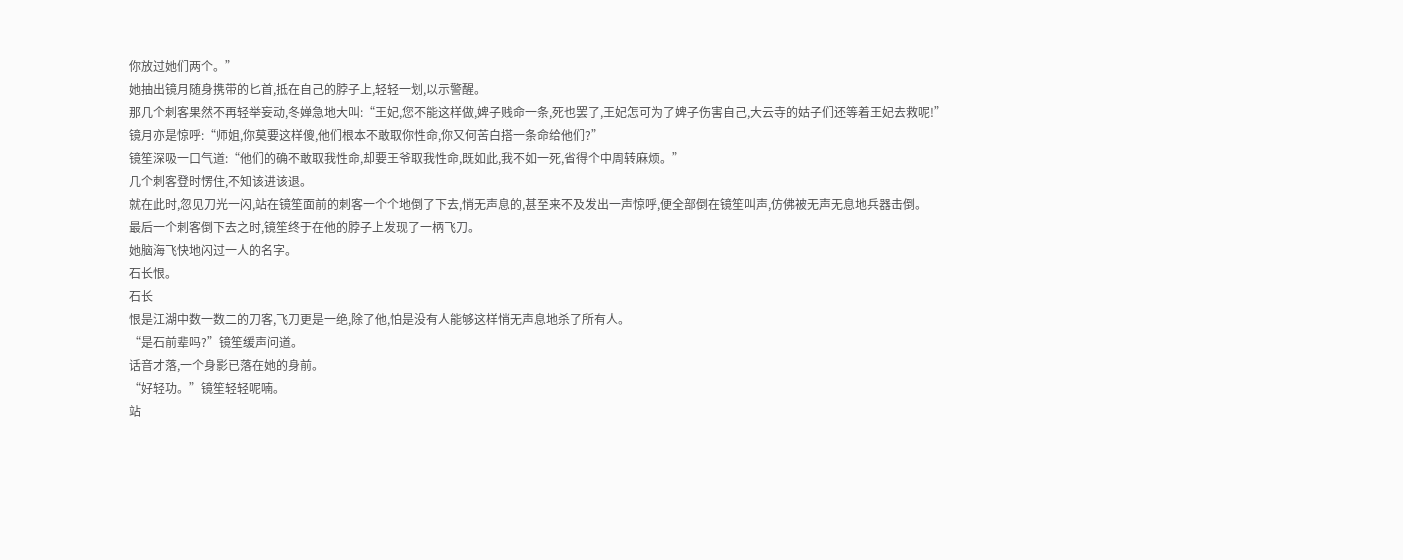你放过她们两个。”
她抽出镜月随身携带的匕首,抵在自己的脖子上,轻轻一划,以示警醒。
那几个刺客果然不再轻举妄动,冬婵急地大叫:“王妃,您不能这样做,婢子贱命一条,死也罢了,王妃怎可为了婢子伤害自己,大云寺的姑子们还等着王妃去救呢!”
镜月亦是惊呼:“师姐,你莫要这样傻,他们根本不敢取你性命,你又何苦白搭一条命给他们?”
镜笙深吸一口气道:“他们的确不敢取我性命,却要王爷取我性命,既如此,我不如一死,省得个中周转麻烦。”
几个刺客登时愣住,不知该进该退。
就在此时,忽见刀光一闪,站在镜笙面前的刺客一个个地倒了下去,悄无声息的,甚至来不及发出一声惊呼,便全部倒在镜笙叫声,仿佛被无声无息地兵器击倒。
最后一个刺客倒下去之时,镜笙终于在他的脖子上发现了一柄飞刀。
她脑海飞快地闪过一人的名字。
石长恨。
石长
恨是江湖中数一数二的刀客,飞刀更是一绝,除了他,怕是没有人能够这样悄无声息地杀了所有人。
“是石前辈吗?”镜笙缓声问道。
话音才落,一个身影已落在她的身前。
“好轻功。”镜笙轻轻呢喃。
站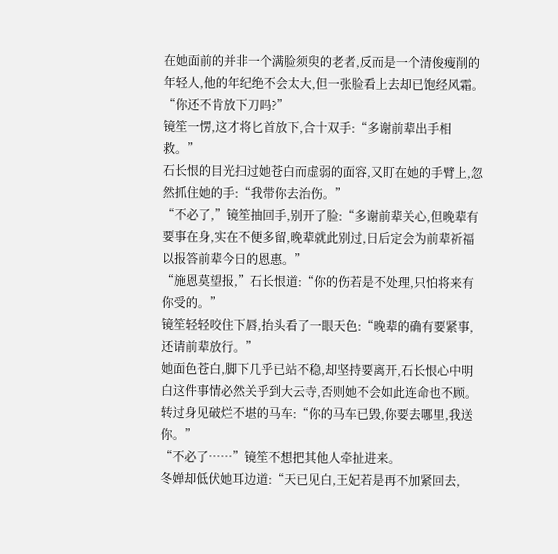在她面前的并非一个满脸须臾的老者,反而是一个清俊瘦削的年轻人,他的年纪绝不会太大,但一张脸看上去却已饱经风霜。
“你还不肯放下刀吗?”
镜笙一愣,这才将匕首放下,合十双手:“多谢前辈出手相救。”
石长恨的目光扫过她苍白而虚弱的面容,又盯在她的手臂上,忽然抓住她的手:“我带你去治伤。”
“不必了,”镜笙抽回手,别开了脸:“多谢前辈关心,但晚辈有要事在身,实在不便多留,晚辈就此别过,日后定会为前辈祈福以报答前辈今日的恩惠。”
“施恩莫望报,”石长恨道:“你的伤若是不处理,只怕将来有你受的。”
镜笙轻轻咬住下唇,抬头看了一眼天色:“晚辈的确有要紧事,还请前辈放行。”
她面色苍白,脚下几乎已站不稳,却坚持要离开,石长恨心中明白这件事情必然关乎到大云寺,否则她不会如此连命也不顾。
转过身见破烂不堪的马车:“你的马车已毁,你要去哪里,我送你。”
“不必了……”镜笙不想把其他人牵扯进来。
冬婵却低伏她耳边道:“天已见白,王妃若是再不加紧回去,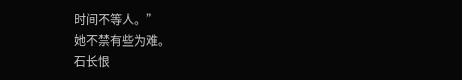时间不等人。”
她不禁有些为难。
石长恨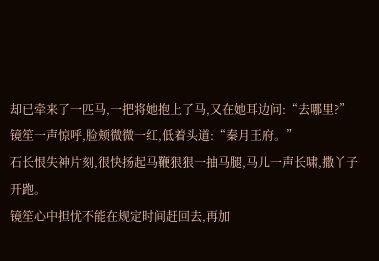却已牵来了一匹马,一把将她抱上了马,又在她耳边问:“去哪里?”
镜笙一声惊呼,脸颊微微一红,低着头道:“秦月王府。”
石长恨失神片刻,很快扬起马鞭狠狠一抽马腿,马儿一声长啸,撒丫子开跑。
镜笙心中担忧不能在规定时间赶回去,再加